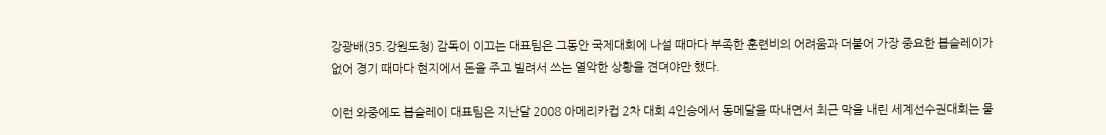강광배(35.강원도청) 감독이 이끄는 대표팀은 그동안 국제대회에 나설 때마다 부족한 훈련비의 어려움과 더불어 가장 중요한 봅슬레이가 없어 경기 때마다 현지에서 돈을 주고 빌려서 쓰는 열악한 상황을 견뎌야만 했다.

이런 와중에도 봅슬레이 대표팀은 지난달 2008 아메리카컵 2차 대회 4인승에서 동메달을 따내면서 최근 막을 내린 세계선수권대회는 물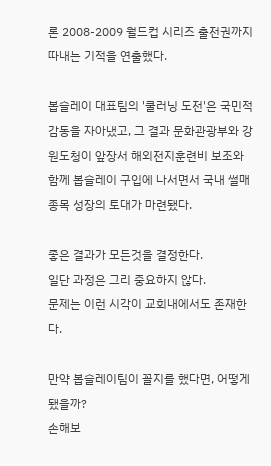론 2008-2009 월드컵 시리즈 출전권까지 따내는 기적을 연출했다.

봅슬레이 대표팀의 '쿨러닝 도전'은 국민적 감동을 자아냈고, 그 결과 문화관광부와 강원도청이 앞장서 해외전지훈련비 보조와 함께 봅슬레이 구입에 나서면서 국내 썰매 종목 성장의 토대가 마련됐다.

좋은 결과가 모든것을 결정한다.
일단 과정은 그리 중요하지 않다.
문제는 이런 시각이 교회내에서도 존재한다.

만약 봅슬레이팀이 꼴지를 했다면, 어떻게 됐을까?
손해보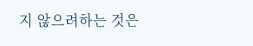지 않으려하는 것은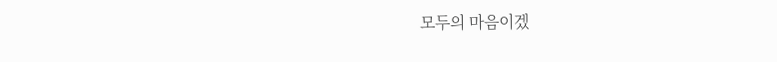모두의 마음이겠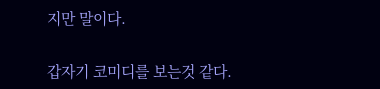지만 말이다.

갑자기 코미디를 보는것 같다.